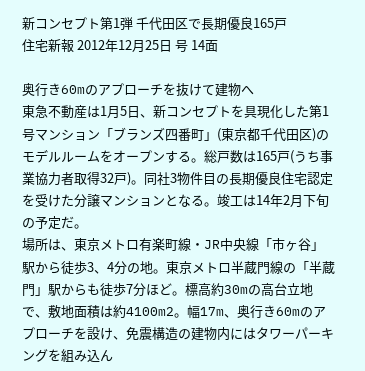新コンセプト第1弾 千代田区で長期優良165戸
住宅新報 2012年12月25日 号 14面

奥行き60mのアプローチを抜けて建物へ
東急不動産は1月5日、新コンセプトを具現化した第1号マンション「ブランズ四番町」(東京都千代田区)のモデルルームをオープンする。総戸数は165戸(うち事業協力者取得32戸)。同社3物件目の長期優良住宅認定を受けた分譲マンションとなる。竣工は14年2月下旬の予定だ。
場所は、東京メトロ有楽町線・JR中央線「市ヶ谷」駅から徒歩3、4分の地。東京メトロ半蔵門線の「半蔵門」駅からも徒歩7分ほど。標高約30mの高台立地で、敷地面積は約4100m2。幅17m、奥行き60mのアプローチを設け、免震構造の建物内にはタワーパーキングを組み込ん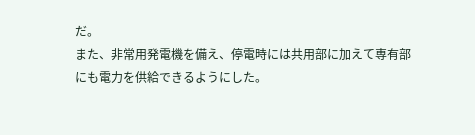だ。
また、非常用発電機を備え、停電時には共用部に加えて専有部にも電力を供給できるようにした。